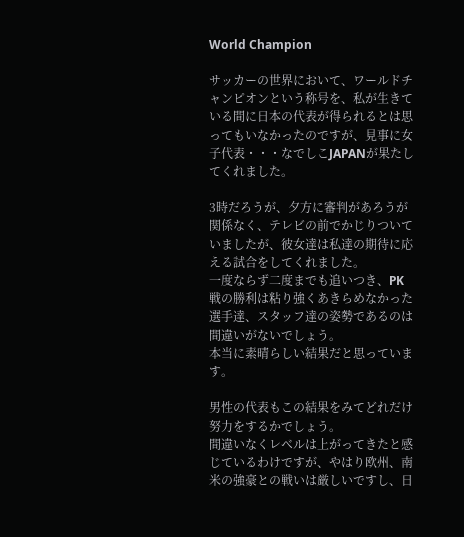World Champion

サッカーの世界において、ワールドチャンピオンという称号を、私が生きている間に日本の代表が得られるとは思ってもいなかったのですが、見事に女子代表・・・なでしこJAPANが果たしてくれました。

3時だろうが、夕方に審判があろうが関係なく、テレビの前でかじりついていましたが、彼女達は私達の期待に応える試合をしてくれました。
一度ならず二度までも追いつき、PK戦の勝利は粘り強くあきらめなかった選手達、スタッフ達の姿勢であるのは間違いがないでしょう。
本当に素晴らしい結果だと思っています。

男性の代表もこの結果をみてどれだけ努力をするかでしょう。
間違いなくレベルは上がってきたと感じているわけですが、やはり欧州、南米の強豪との戦いは厳しいですし、日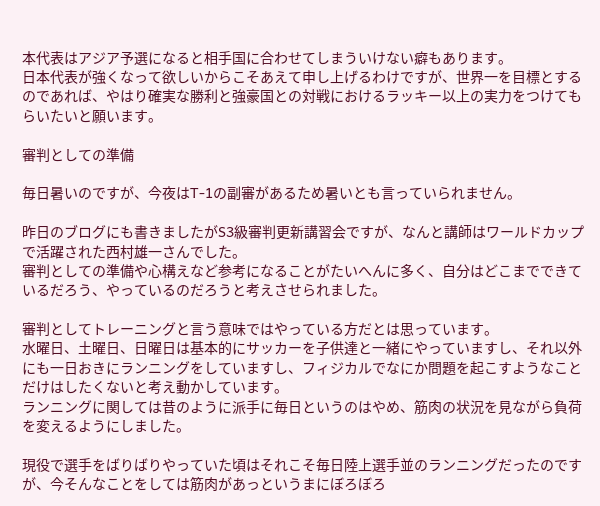本代表はアジア予選になると相手国に合わせてしまういけない癖もあります。
日本代表が強くなって欲しいからこそあえて申し上げるわけですが、世界一を目標とするのであれば、やはり確実な勝利と強豪国との対戦におけるラッキー以上の実力をつけてもらいたいと願います。

審判としての準備

毎日暑いのですが、今夜はT-1の副審があるため暑いとも言っていられません。

昨日のブログにも書きましたがS3級審判更新講習会ですが、なんと講師はワールドカップで活躍された西村雄一さんでした。
審判としての準備や心構えなど参考になることがたいへんに多く、自分はどこまでできているだろう、やっているのだろうと考えさせられました。

審判としてトレーニングと言う意味ではやっている方だとは思っています。
水曜日、土曜日、日曜日は基本的にサッカーを子供達と一緒にやっていますし、それ以外にも一日おきにランニングをしていますし、フィジカルでなにか問題を起こすようなことだけはしたくないと考え動かしています。
ランニングに関しては昔のように派手に毎日というのはやめ、筋肉の状況を見ながら負荷を変えるようにしました。

現役で選手をばりばりやっていた頃はそれこそ毎日陸上選手並のランニングだったのですが、今そんなことをしては筋肉があっというまにぼろぼろ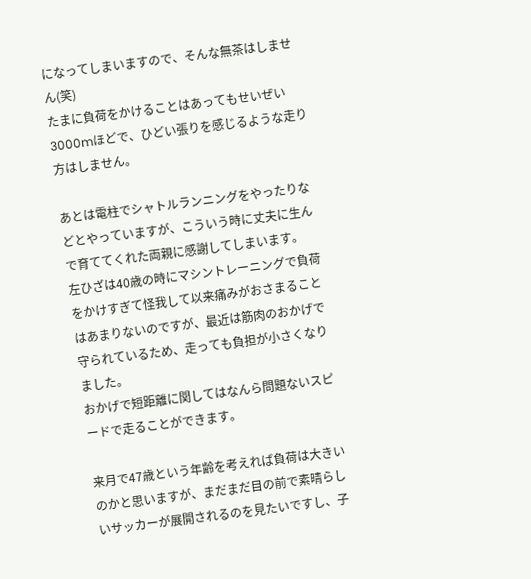になってしまいますので、そんな無茶はしません(笑)
たまに負荷をかけることはあってもせいぜい3000mほどで、ひどい張りを感じるような走り方はしません。

あとは電柱でシャトルランニングをやったりなどとやっていますが、こういう時に丈夫に生んで育ててくれた両親に感謝してしまいます。
左ひざは40歳の時にマシントレーニングで負荷をかけすぎて怪我して以来痛みがおさまることはあまりないのですが、最近は筋肉のおかげで守られているため、走っても負担が小さくなりました。
おかげで短距離に関してはなんら問題ないスピードで走ることができます。

来月で47歳という年齢を考えれば負荷は大きいのかと思いますが、まだまだ目の前で素晴らしいサッカーが展開されるのを見たいですし、子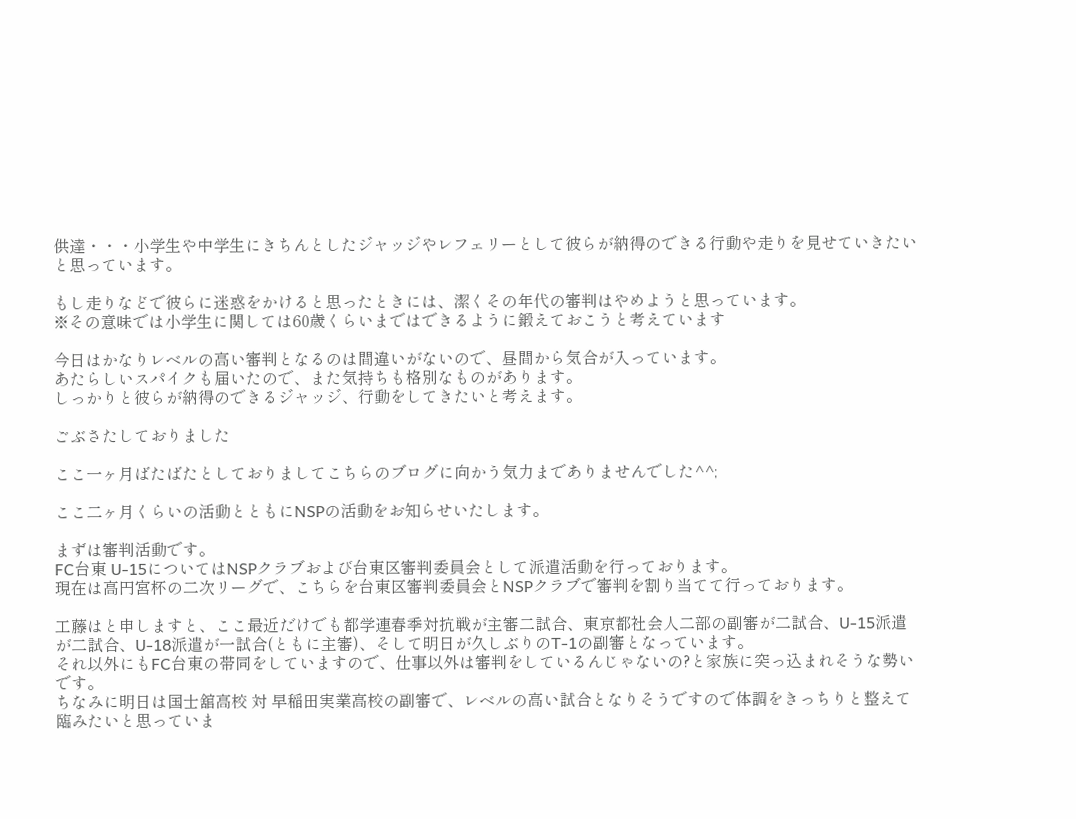供達・・・小学生や中学生にきちんとしたジャッジやレフェリーとして彼らが納得のできる行動や走りを見せていきたいと思っています。

もし走りなどで彼らに迷惑をかけると思ったときには、潔くその年代の審判はやめようと思っています。
※その意味では小学生に関しては60歳くらいまではできるように鍛えておこうと考えています

今日はかなりレベルの高い審判となるのは間違いがないので、昼間から気合が入っています。
あたらしいスパイクも届いたので、また気持ちも格別なものがあります。
しっかりと彼らが納得のできるジャッジ、行動をしてきたいと考えます。

ごぶさたしておりました

ここ一ヶ月ばたばたとしておりましてこちらのブログに向かう気力までありませんでした^^;

ここ二ヶ月くらいの活動とともにNSPの活動をお知らせいたします。

まずは審判活動です。
FC台東 U-15についてはNSPクラブおよび台東区審判委員会として派遣活動を行っております。
現在は高円宮杯の二次リーグで、こちらを台東区審判委員会とNSPクラブで審判を割り当てて行っております。

工藤はと申しますと、ここ最近だけでも都学連春季対抗戦が主審二試合、東京都社会人二部の副審が二試合、U-15派遣が二試合、U-18派遣が一試合(ともに主審)、そして明日が久しぶりのT-1の副審となっています。
それ以外にもFC台東の帯同をしていますので、仕事以外は審判をしているんじゃないの?と家族に突っ込まれそうな勢いです。
ちなみに明日は国士舘高校 対 早稲田実業高校の副審で、レベルの高い試合となりそうですので体調をきっちりと整えて臨みたいと思っていま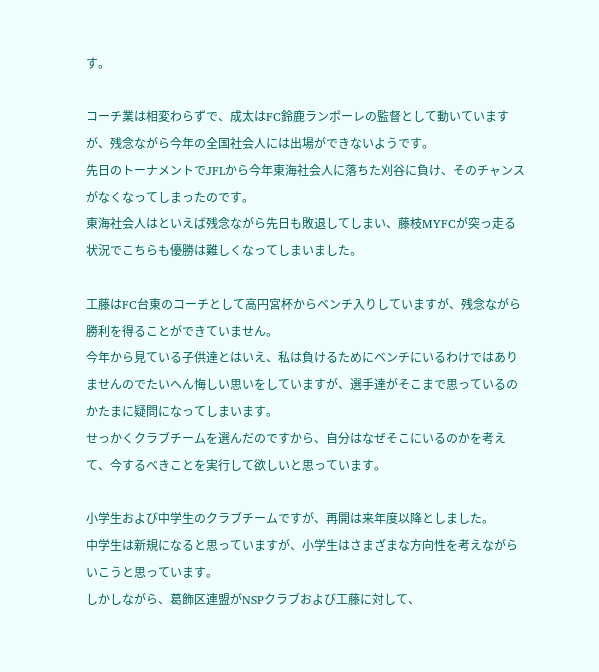す。

コーチ業は相変わらずで、成太はFC鈴鹿ランポーレの監督として動いていますが、残念ながら今年の全国社会人には出場ができないようです。
先日のトーナメントでJFLから今年東海社会人に落ちた刈谷に負け、そのチャンスがなくなってしまったのです。
東海社会人はといえば残念ながら先日も敗退してしまい、藤枝MYFCが突っ走る状況でこちらも優勝は難しくなってしまいました。

工藤はFC台東のコーチとして高円宮杯からベンチ入りしていますが、残念ながら勝利を得ることができていません。
今年から見ている子供達とはいえ、私は負けるためにベンチにいるわけではありませんのでたいへん悔しい思いをしていますが、選手達がそこまで思っているのかたまに疑問になってしまいます。
せっかくクラブチームを選んだのですから、自分はなぜそこにいるのかを考えて、今するべきことを実行して欲しいと思っています。

小学生および中学生のクラブチームですが、再開は来年度以降としました。
中学生は新規になると思っていますが、小学生はさまざまな方向性を考えながらいこうと思っています。
しかしながら、葛飾区連盟がNSPクラブおよび工藤に対して、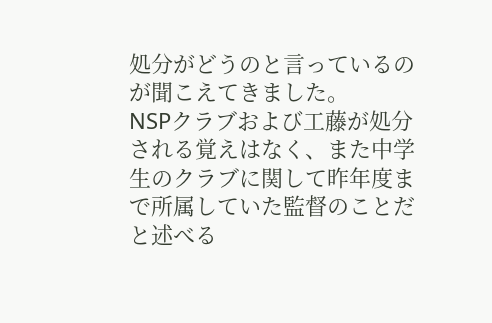処分がどうのと言っているのが聞こえてきました。
NSPクラブおよび工藤が処分される覚えはなく、また中学生のクラブに関して昨年度まで所属していた監督のことだと述べる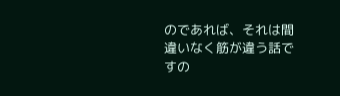のであれば、それは間違いなく筋が違う話ですの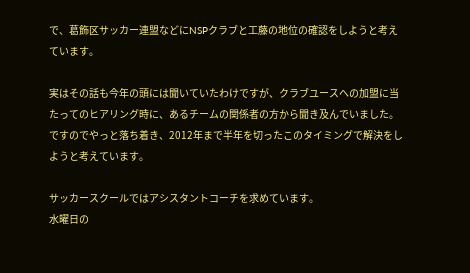で、葛飾区サッカー連盟などにNSPクラブと工藤の地位の確認をしようと考えています。

実はその話も今年の頭には聞いていたわけですが、クラブユースへの加盟に当たってのヒアリング時に、あるチームの関係者の方から聞き及んでいました。
ですのでやっと落ち着き、2012年まで半年を切ったこのタイミングで解決をしようと考えています。

サッカースクールではアシスタントコーチを求めています。
水曜日の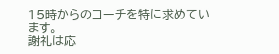15時からのコーチを特に求めています。
謝礼は応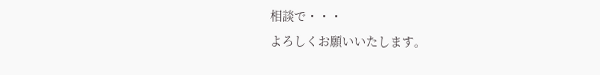相談で・・・
よろしくお願いいたします。